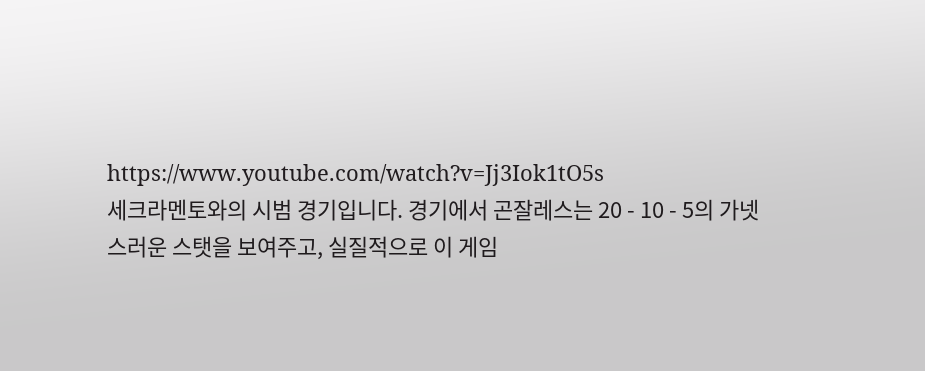https://www.youtube.com/watch?v=Jj3Iok1tO5s
세크라멘토와의 시범 경기입니다. 경기에서 곤잘레스는 20 - 10 - 5의 가넷스러운 스탯을 보여주고, 실질적으로 이 게임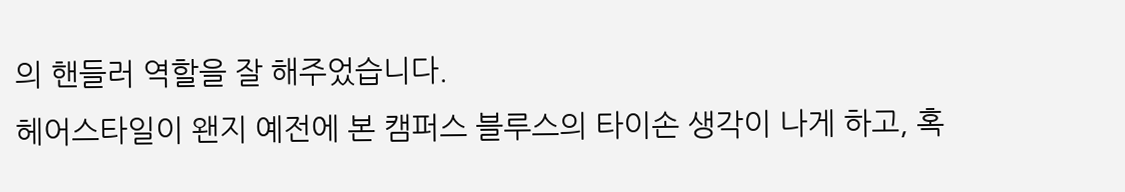의 핸들러 역할을 잘 해주었습니다.
헤어스타일이 왠지 예전에 본 캠퍼스 블루스의 타이손 생각이 나게 하고, 혹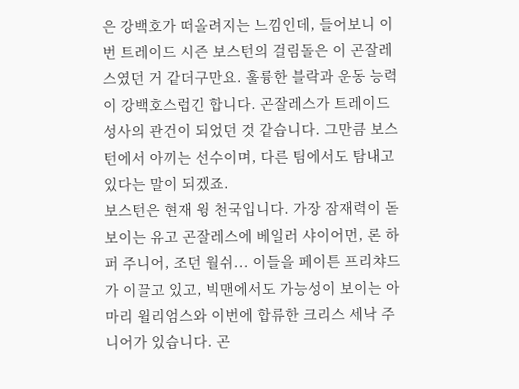은 강백호가 떠올려지는 느낌인데, 들어보니 이번 트레이드 시즌 보스턴의 걸림돌은 이 곤잘레스였던 거 같더구만요. 훌륭한 블락과 운동 능력이 강백호스럽긴 합니다. 곤잘레스가 트레이드 성사의 관건이 되었던 것 같습니다. 그만큼 보스턴에서 아끼는 선수이며, 다른 팀에서도 탐내고 있다는 말이 되겠죠.
보스턴은 현재 윙 천국입니다. 가장 잠재력이 돋보이는 유고 곤잘레스에 베일러 샤이어먼, 론 하퍼 주니어, 조던 월쉬... 이들을 페이튼 프리챠드가 이끌고 있고, 빅맨에서도 가능성이 보이는 아마리 윌리엄스와 이번에 합류한 크리스 세낙 주니어가 있습니다. 곤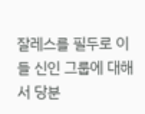잘레스를 필두로 이들 신인 그룹에 대해서 당분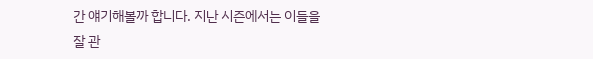간 얘기해볼까 합니다. 지난 시즌에서는 이들을 잘 관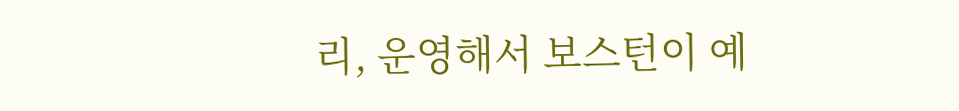리, 운영해서 보스턴이 예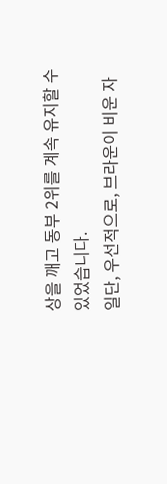상을 깨고 동부 2위를 계속 유지할 수 있었습니다.
일단, 우선적으로, 브라운이 비운 자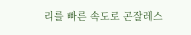리를 빠른 속도로 곤잘레스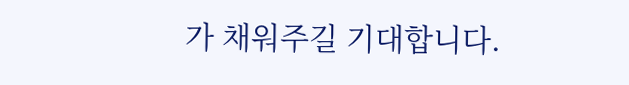가 채워주길 기대합니다.